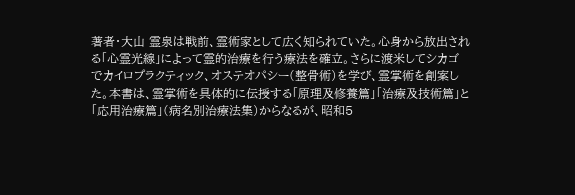著者・大山 霊泉は戦前、霊術家として広く知られていた。心身から放出される「心霊光線」によって霊的治療を行う療法を確立。さらに渡米してシカゴでカイロプラクティック、オステオパシー(整骨術)を学び、霊掌術を創案した。本書は、霊掌術を具体的に伝授する「原理及修養篇」「治療及技術篇」と「応用治療篇」(病名別治療法集)からなるが、昭和5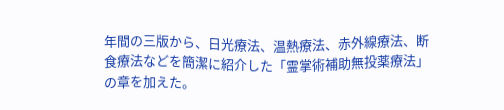年間の三版から、日光療法、温熱療法、赤外線療法、断食療法などを簡潔に紹介した「霊掌術補助無投薬療法」の章を加えた。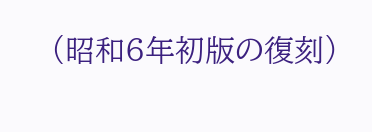(昭和6年初版の復刻)